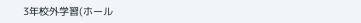3年校外学習(ホール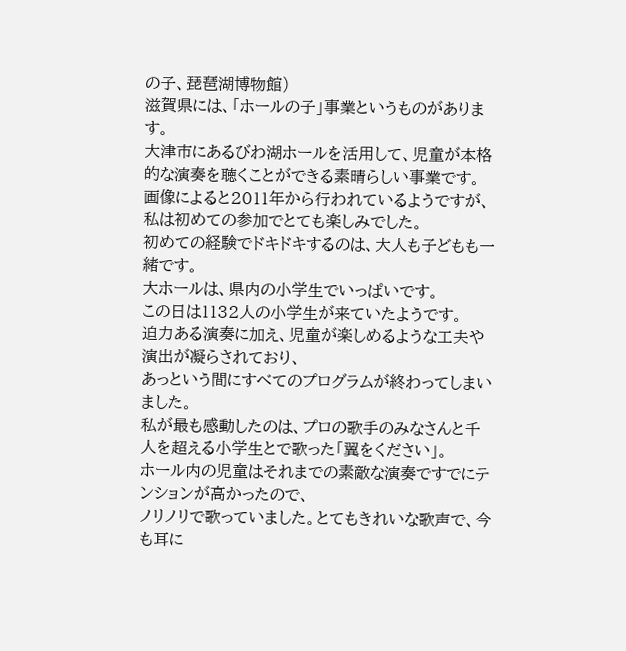の子、琵琶湖博物館)
滋賀県には、「ホールの子」事業というものがあります。
大津市にあるびわ湖ホールを活用して、児童が本格的な演奏を聴くことができる素晴らしい事業です。
画像によると2011年から行われているようですが、私は初めての参加でとても楽しみでした。
初めての経験でドキドキするのは、大人も子どもも一緒です。
大ホールは、県内の小学生でいっぱいです。
この日は1132人の小学生が来ていたようです。
迫力ある演奏に加え、児童が楽しめるような工夫や演出が凝らされており、
あっという間にすべてのプログラムが終わってしまいました。
私が最も感動したのは、プロの歌手のみなさんと千人を超える小学生とで歌った「翼をください」。
ホール内の児童はそれまでの素敵な演奏ですでにテンションが高かったので、
ノリノリで歌っていました。とてもきれいな歌声で、今も耳に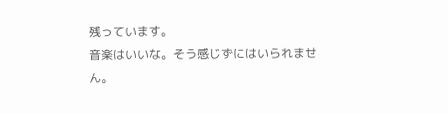残っています。
音楽はいいな。そう感じずにはいられません。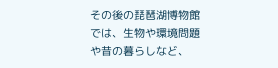その後の琵琶湖博物館では、生物や環境問題や昔の暮らしなど、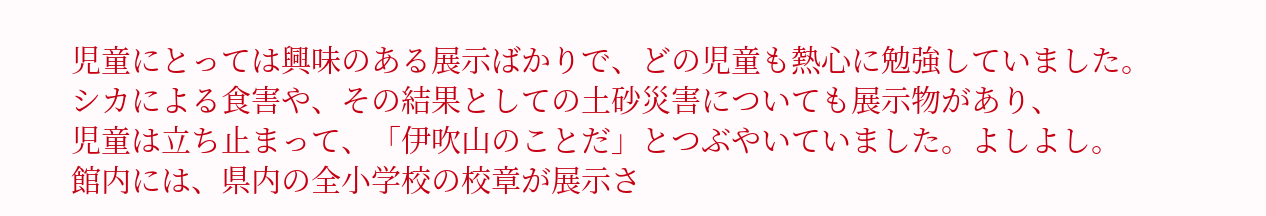児童にとっては興味のある展示ばかりで、どの児童も熱心に勉強していました。
シカによる食害や、その結果としての土砂災害についても展示物があり、
児童は立ち止まって、「伊吹山のことだ」とつぶやいていました。よしよし。
館内には、県内の全小学校の校章が展示さ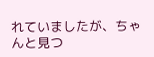れていましたが、ちゃんと見つ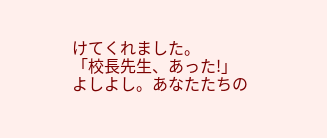けてくれました。
「校長先生、あった!」
よしよし。あなたたちの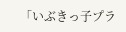「いぶきっ子プラ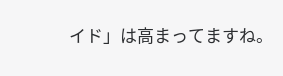イド」は高まってますね。